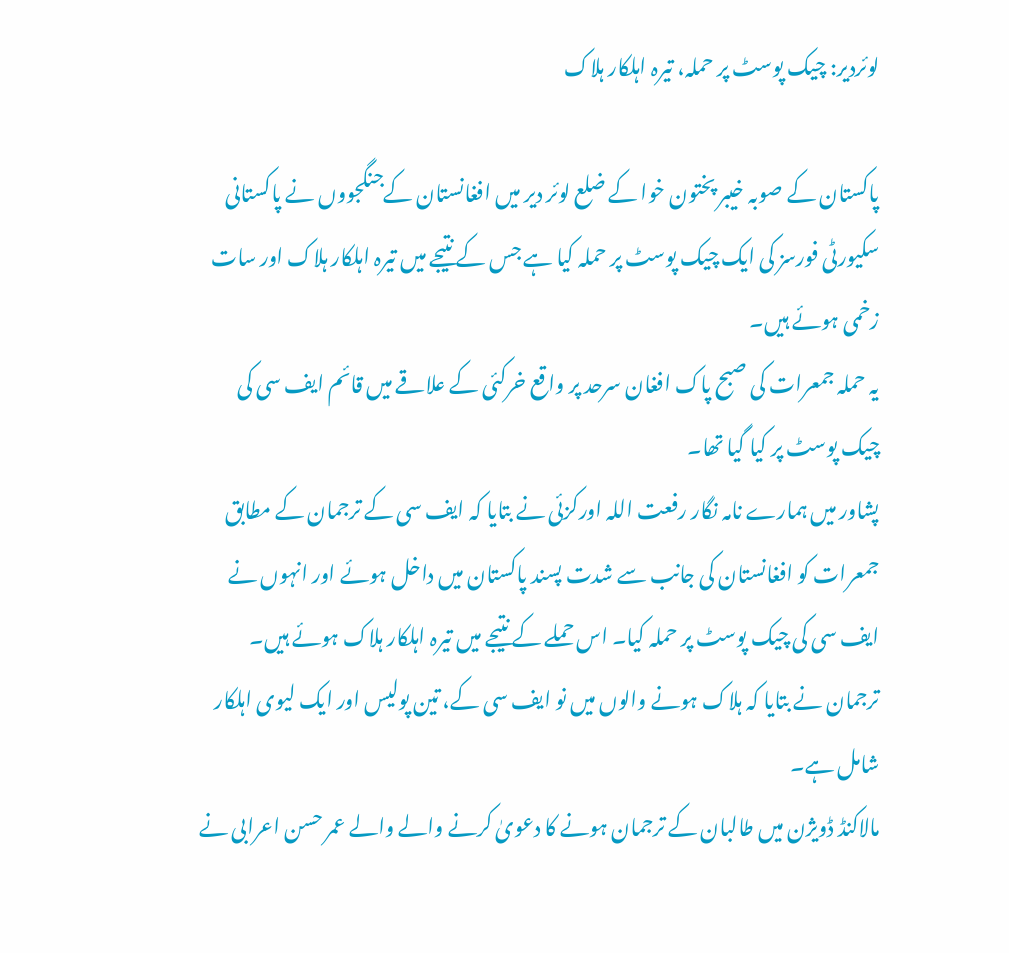لوئردیر: چیک پوسٹ پر حملہ، تیرہ اہلکار ہلاک

پاکستان کے صوبہ خیبر پختون خوا کے ضلع لوئر دیر میں افغانستان کےجنگجووں نے پاکستانی سکیورٹی فورسز کی ایک چیک پوسٹ پر حملہ کیا ہے جس کے نتیجے میں تیرہ اہلکار ہلاک اور سات زخمی ہوئے ہیں۔
یہ حملہ جمعرات کی صبح پاک افغان سرحد پر واقع خرکئی کے علاقے میں قائم ایف سی کی چیک پوسٹ پر کیا گیا تھا۔
پشاور میں ہمارے نامہ نگار رفعت اللہ اورکزئی نے بتایا کہ ایف سی کے ترجمان کے مطابق جمعرات کو افغانستان کی جانب سے شدت پسند پاکستان میں داخل ہوئے اور انہوں نے ایف سی کی چیک پوسٹ پر حملہ کیا۔ اس حملے کے نتیجے میں تیرہ اہلکار ہلاک ہوئے ہیں۔
ترجمان نے بتایا کہ ہلاک ہونے والوں میں نو ایف سی کے، تین پولیس اور ایک لیوی اہلکار شامل ہے۔
مالاکنڈ ڈویژن میں طالبان کے ترجمان ہونے کا دعویٰ کرنے والے والے عمر حسن اعرابی نے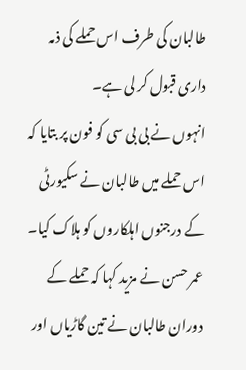طالبان کی طرف اس حملے کی ذمہ داری قبول کر لی ہے۔
انہوں نے بی بی سی کو فون پر بتایا کہ اس حملے میں طالبان نے سکیورٹی کے درجنوں اہلکاروں کو ہلاک کیا۔
عمر حسن نے مزید کہا کہ حملے کے دوران طالبان نے تین گاڑیاں اور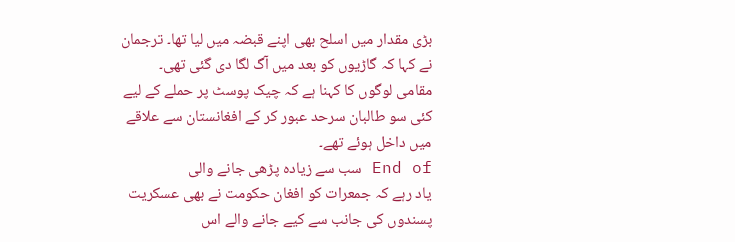بڑی مقدار میں اسلح بھی اپنے قبضہ میں لیا تھا۔ ترجمان نے کہا کہ گاڑیوں کو بعد میں آگ لگا دی گئی تھی۔
مقامی لوگوں کا کہنا ہے کہ چیک پوسٹ پر حملے کے لیے کئی سو طالبان سرحد عبور کر کے افغانستان سے علاقے میں داخل ہوئے تھے۔
End of سب سے زیادہ پڑھی جانے والی
یاد رہے کہ جمعرات کو افغان حکومت نے بھی عسکریت پسندوں کی جانب سے کیے جانے والے اس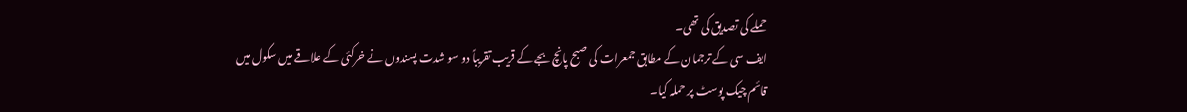حملے کی تصدیق کی تھی۔
ایف سی کے ترجمان کے مطابق جمعرات کی صبح پانچ بجے کے قریب تقریباً دو سو شدت پسندوں نے خرکئی کے علاقے میں سکول میں قائم چیک پوسٹ پر حملہ کیا۔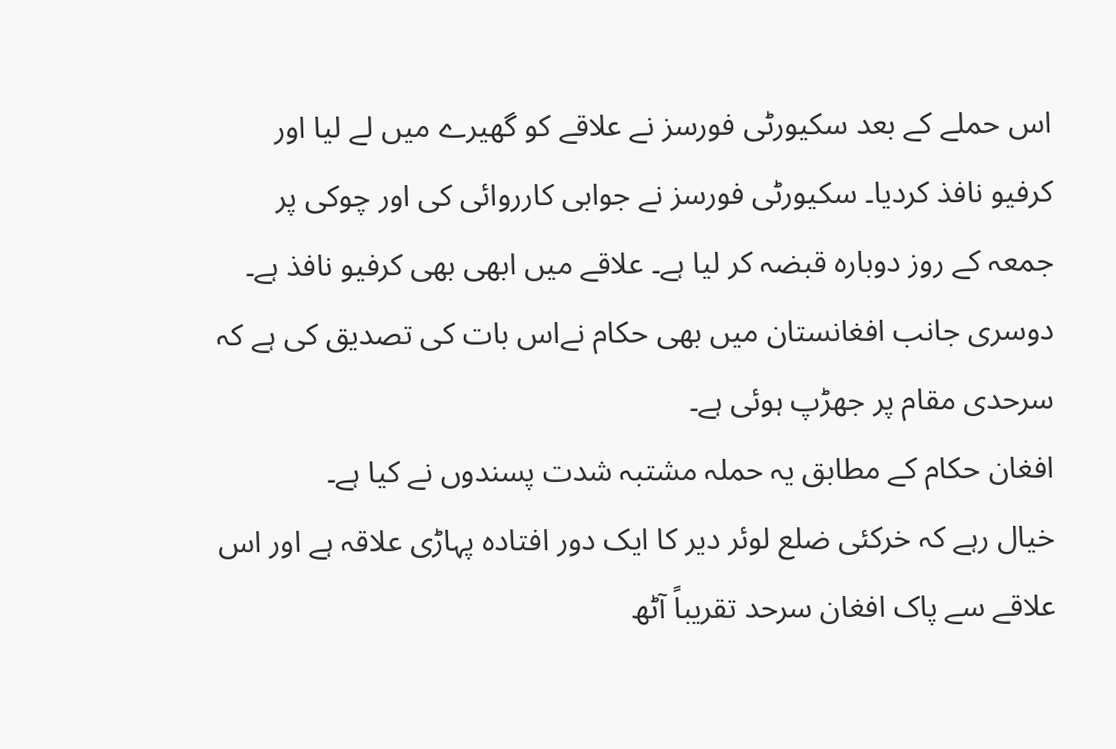اس حملے کے بعد سکیورٹی فورسز نے علاقے کو گھیرے میں لے لیا اور کرفیو نافذ کردیا۔ سکیورٹی فورسز نے جوابی کارروائی کی اور چوکی پر جمعہ کے روز دوبارہ قبضہ کر لیا ہے۔ علاقے میں ابھی بھی کرفیو نافذ ہے۔
دوسری جانب افغانستان میں بھی حکام نےاس بات کی تصدیق کی ہے کہ سرحدی مقام پر جھڑپ ہوئی ہے۔
افغان حکام کے مطابق یہ حملہ مشتبہ شدت پسندوں نے کیا ہے۔
خیال رہے کہ خرکئی ضلع لوئر دیر کا ایک دور افتادہ پہاڑی علاقہ ہے اور اس علاقے سے پاک افغان سرحد تقریباً آٹھ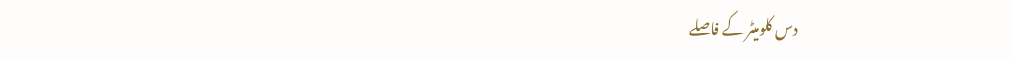دس کلومیٹر کے فاصلے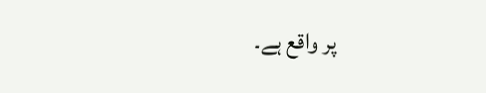پر واقع ہے۔